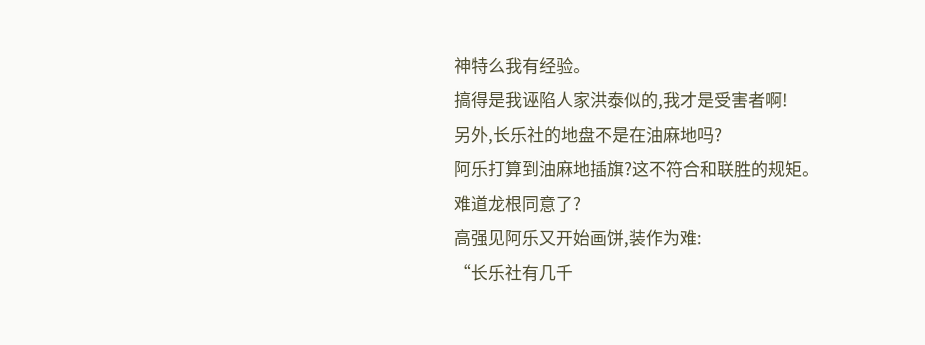神特么我有经验。
搞得是我诬陷人家洪泰似的,我才是受害者啊!
另外,长乐社的地盘不是在油麻地吗?
阿乐打算到油麻地插旗?这不符合和联胜的规矩。
难道龙根同意了?
高强见阿乐又开始画饼,装作为难:
“长乐社有几千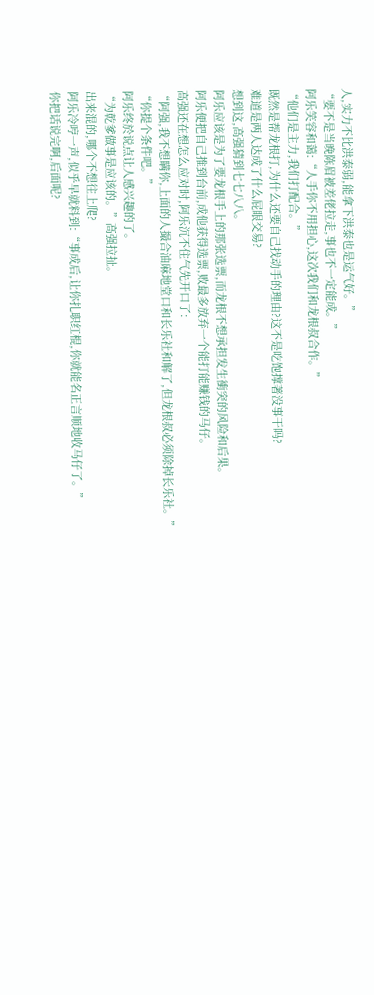人,实力不比洪泰弱,能拿下洪泰也是运气好。”
“要不是当晚陈眉被差佬拉走,事也不一定能成。”
阿乐笑容和蔼:“人手你不用担心,这次我们和龙根叔合作。”
“他们是主力,我们打配合。”
既然是帮龙根打,为什么还要自己找动手的理由?这不是吃饱撑著没事干吗?
难道是两人达成了什么屁眼交易?
想到这,高强猜到七七八八。
阿乐应该是为了要龙根手上的那张选票,而龙根不想承担发生衝突的风险和后果。
阿乐便把自己推到台前,成他获得选票,败最多放弃一个能打能赚钱的马仔。
高强还在想怎么应对时,阿乐沉不住气先开口了:
“阿强,我不想瞒你,上面的人撮合油麻地堂口和长乐社和解了,但龙根叔必须除掉长乐社。”
“你提个条件吧。”
阿乐终於说点让人感兴趣的了。
“为乾爹做事是应该的。”高强拉扯。
出来混的,哪个不想往上爬?
阿乐冷哼一声,似乎早就料到:“事成后,让你扎职红棍,你就能名正言顺地收马仔了。”
你把话说完啊,后面呢?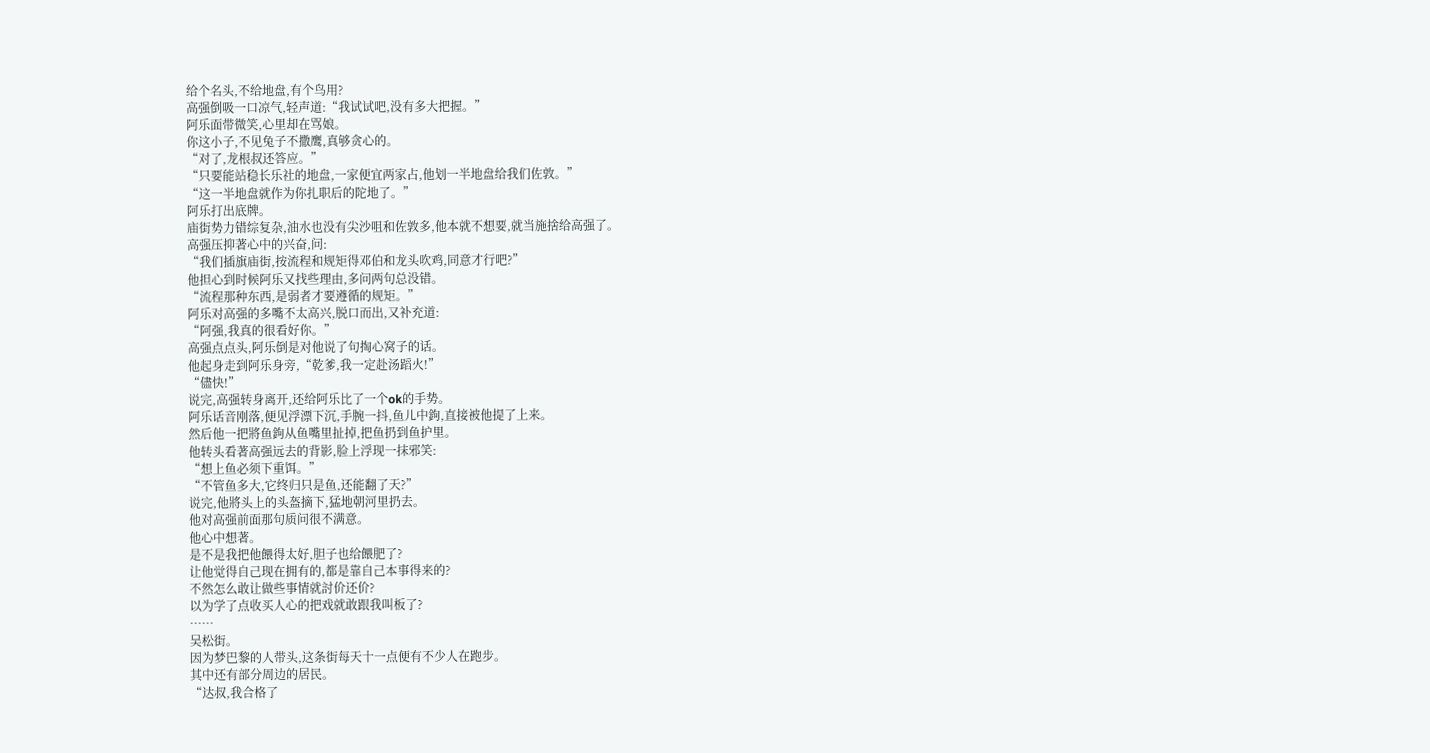给个名头,不给地盘,有个鸟用?
高强倒吸一口凉气,轻声道:“我试试吧,没有多大把握。”
阿乐面带微笑,心里却在骂娘。
你这小子,不见兔子不撒鹰,真够贪心的。
“对了,龙根叔还答应。”
“只要能站稳长乐社的地盘,一家便宜两家占,他划一半地盘给我们佐敦。”
“这一半地盘就作为你扎职后的陀地了。”
阿乐打出底牌。
庙街势力错综复杂,油水也没有尖沙咀和佐敦多,他本就不想要,就当施捨给高强了。
高强压抑著心中的兴奋,问:
“我们插旗庙街,按流程和规矩得邓伯和龙头吹鸡,同意才行吧?”
他担心到时候阿乐又找些理由,多问两句总没错。
“流程那种东西,是弱者才要遵循的规矩。”
阿乐对高强的多嘴不太高兴,脱口而出,又补充道:
“阿强,我真的很看好你。”
高强点点头,阿乐倒是对他说了句掏心窝子的话。
他起身走到阿乐身旁,“乾爹,我一定赴汤蹈火!”
“儘快!”
说完,高强转身离开,还给阿乐比了一个ok的手势。
阿乐话音刚落,便见浮漂下沉,手腕一抖,鱼儿中鉤,直接被他提了上来。
然后他一把將鱼鉤从鱼嘴里扯掉,把鱼扔到鱼护里。
他转头看著高强远去的背影,脸上浮现一抹邪笑:
“想上鱼必须下重饵。”
“不管鱼多大,它终归只是鱼,还能翻了天?”
说完,他將头上的头盔摘下,猛地朝河里扔去。
他对高强前面那句质问很不满意。
他心中想著。
是不是我把他餵得太好,胆子也给餵肥了?
让他觉得自己现在拥有的,都是靠自己本事得来的?
不然怎么敢让做些事情就討价还价?
以为学了点收买人心的把戏就敢跟我叫板了?
……
吴松街。
因为梦巴黎的人带头,这条街每天十一点便有不少人在跑步。
其中还有部分周边的居民。
“达叔,我合格了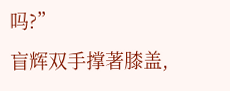吗?”
盲辉双手撑著膝盖,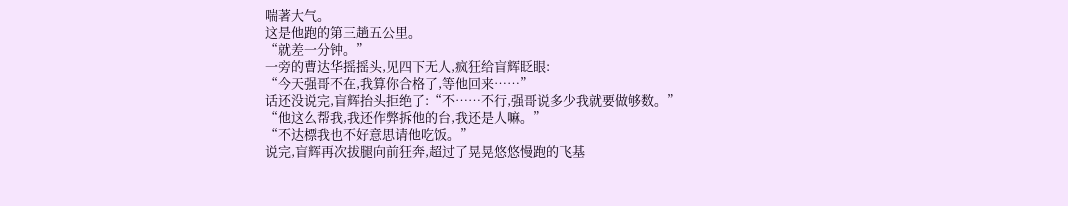喘著大气。
这是他跑的第三趟五公里。
“就差一分钟。”
一旁的曹达华摇摇头,见四下无人,疯狂给盲辉眨眼:
“今天强哥不在,我算你合格了,等他回来……”
话还没说完,盲辉抬头拒绝了:“不……不行,强哥说多少我就要做够数。”
“他这么帮我,我还作弊拆他的台,我还是人嘛。”
“不达標我也不好意思请他吃饭。”
说完,盲辉再次拔腿向前狂奔,超过了晃晃悠悠慢跑的飞基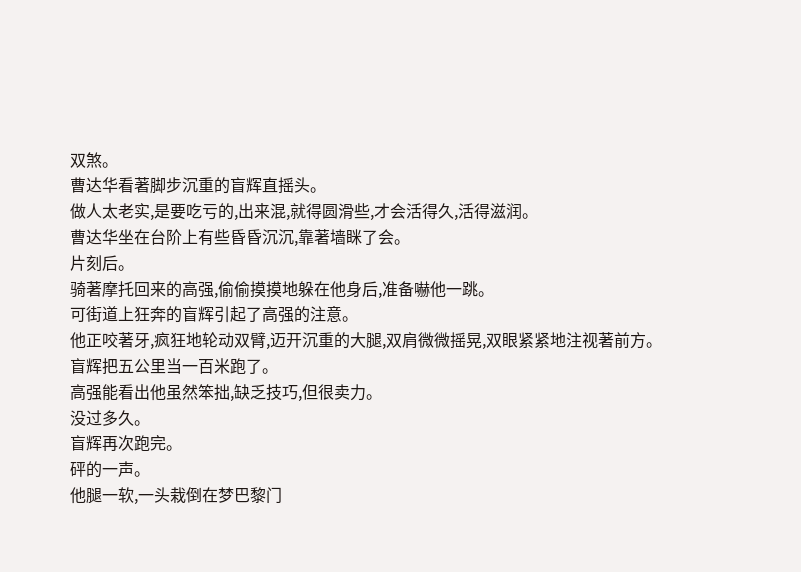双煞。
曹达华看著脚步沉重的盲辉直摇头。
做人太老实,是要吃亏的,出来混,就得圆滑些,才会活得久,活得滋润。
曹达华坐在台阶上有些昏昏沉沉,靠著墙眯了会。
片刻后。
骑著摩托回来的高强,偷偷摸摸地躲在他身后,准备嚇他一跳。
可街道上狂奔的盲辉引起了高强的注意。
他正咬著牙,疯狂地轮动双臂,迈开沉重的大腿,双肩微微摇晃,双眼紧紧地注视著前方。
盲辉把五公里当一百米跑了。
高强能看出他虽然笨拙,缺乏技巧,但很卖力。
没过多久。
盲辉再次跑完。
砰的一声。
他腿一软,一头栽倒在梦巴黎门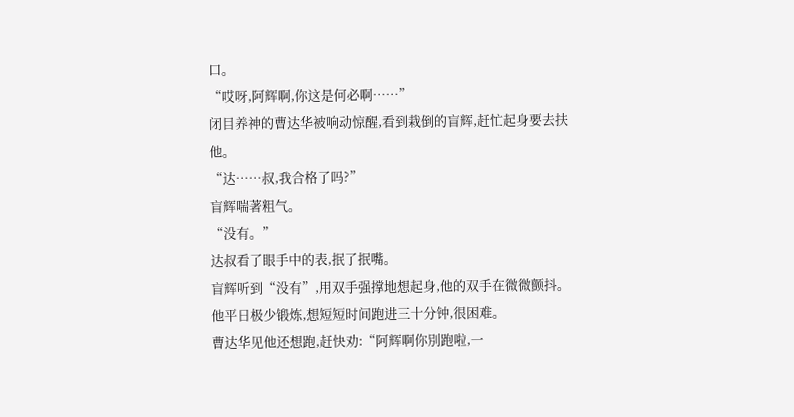口。
“哎呀,阿辉啊,你这是何必啊……”
闭目养神的曹达华被响动惊醒,看到栽倒的盲辉,赶忙起身要去扶他。
“达……叔,我合格了吗?”
盲辉喘著粗气。
“没有。”
达叔看了眼手中的表,抿了抿嘴。
盲辉听到“没有”,用双手强撑地想起身,他的双手在微微颤抖。
他平日极少锻炼,想短短时间跑进三十分钟,很困难。
曹达华见他还想跑,赶快劝:“阿辉啊你別跑啦,一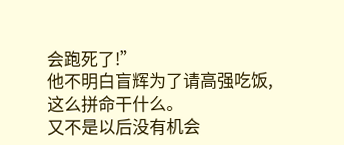会跑死了!”
他不明白盲辉为了请高强吃饭,这么拼命干什么。
又不是以后没有机会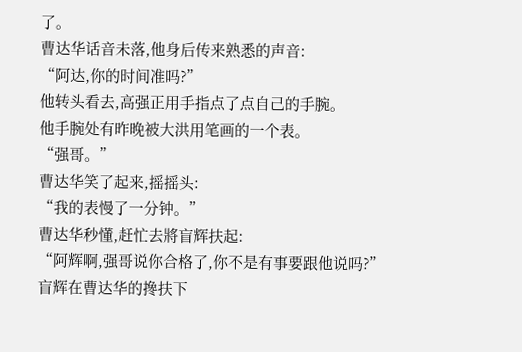了。
曹达华话音未落,他身后传来熟悉的声音:
“阿达,你的时间准吗?”
他转头看去,高强正用手指点了点自己的手腕。
他手腕处有昨晚被大洪用笔画的一个表。
“强哥。”
曹达华笑了起来,摇摇头:
“我的表慢了一分钟。”
曹达华秒懂,赶忙去將盲辉扶起:
“阿辉啊,强哥说你合格了,你不是有事要跟他说吗?”
盲辉在曹达华的搀扶下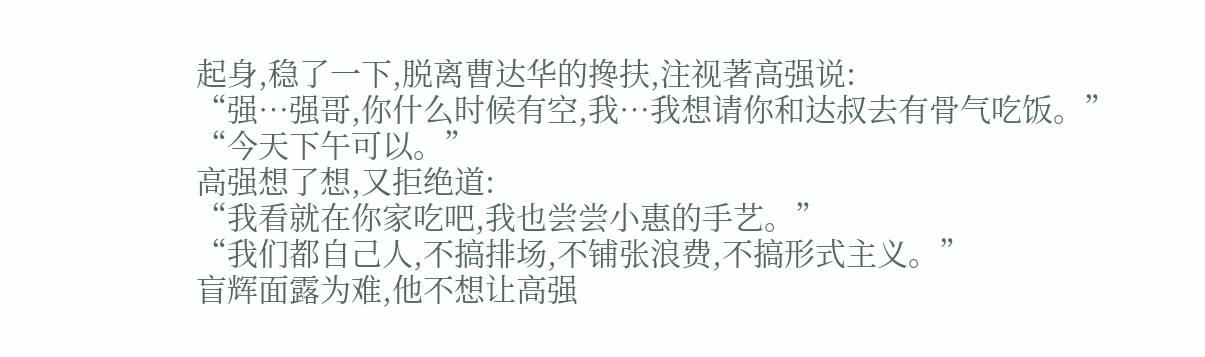起身,稳了一下,脱离曹达华的搀扶,注视著高强说:
“强…强哥,你什么时候有空,我…我想请你和达叔去有骨气吃饭。”
“今天下午可以。”
高强想了想,又拒绝道:
“我看就在你家吃吧,我也尝尝小惠的手艺。”
“我们都自己人,不搞排场,不铺张浪费,不搞形式主义。”
盲辉面露为难,他不想让高强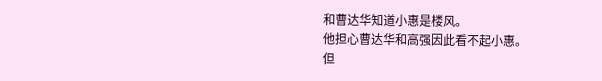和曹达华知道小惠是楼风。
他担心曹达华和高强因此看不起小惠。
但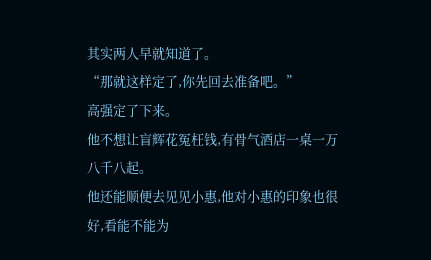其实两人早就知道了。
“那就这样定了,你先回去准备吧。”
高强定了下来。
他不想让盲辉花冤枉钱,有骨气酒店一桌一万八千八起。
他还能顺便去见见小惠,他对小惠的印象也很好,看能不能为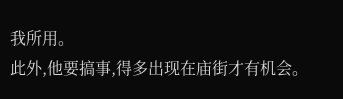我所用。
此外,他要搞事,得多出现在庙街才有机会。